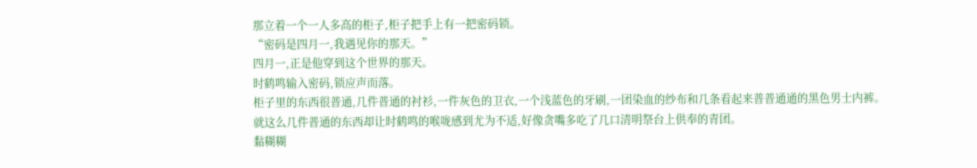那立着一个一人多高的柜子,柜子把手上有一把密码锁。
“密码是四月一,我遇见你的那天。”
四月一,正是他穿到这个世界的那天。
时鹤鸣输入密码,锁应声而落。
柜子里的东西很普通,几件普通的衬衫,一件灰色的卫衣,一个浅蓝色的牙刷,一团染血的纱布和几条看起来普普通通的黑色男士内裤。
就这么几件普通的东西却让时鹤鸣的喉咙感到尤为不适,好像贪嘴多吃了几口清明祭台上供奉的青团。
黏糊糊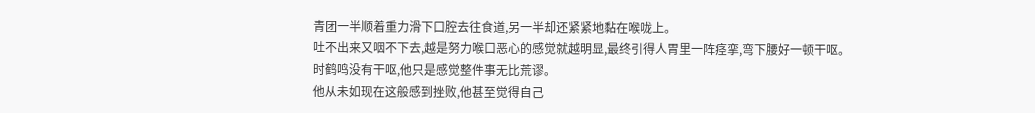青团一半顺着重力滑下口腔去往食道,另一半却还紧紧地黏在喉咙上。
吐不出来又咽不下去,越是努力喉口恶心的感觉就越明显,最终引得人胃里一阵痉挛,弯下腰好一顿干呕。
时鹤鸣没有干呕,他只是感觉整件事无比荒谬。
他从未如现在这般感到挫败,他甚至觉得自己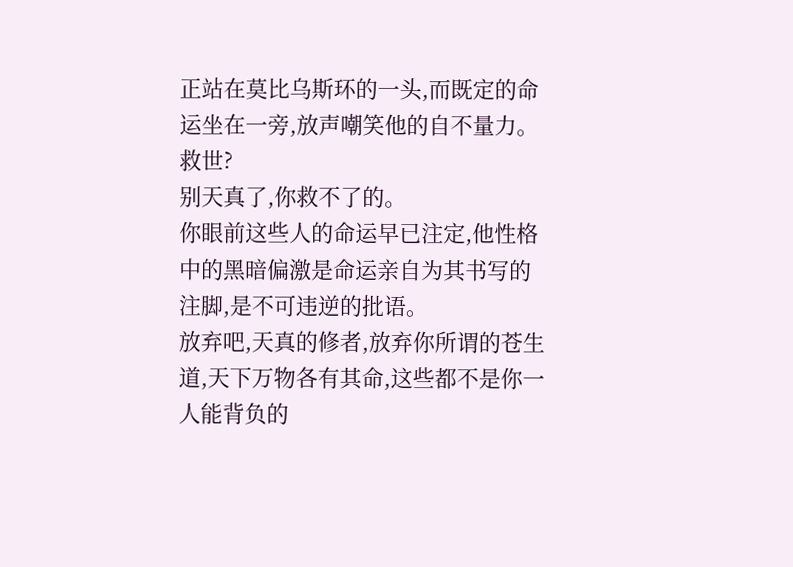正站在莫比乌斯环的一头,而既定的命运坐在一旁,放声嘲笑他的自不量力。
救世?
别天真了,你救不了的。
你眼前这些人的命运早已注定,他性格中的黑暗偏激是命运亲自为其书写的注脚,是不可违逆的批语。
放弃吧,天真的修者,放弃你所谓的苍生道,天下万物各有其命,这些都不是你一人能背负的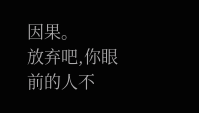因果。
放弃吧,你眼前的人不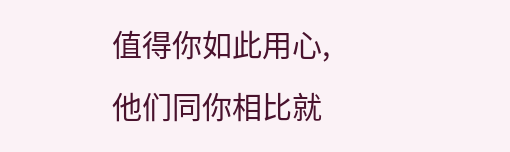值得你如此用心,他们同你相比就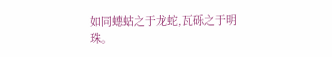如同蟪蛄之于龙蛇,瓦砾之于明珠。